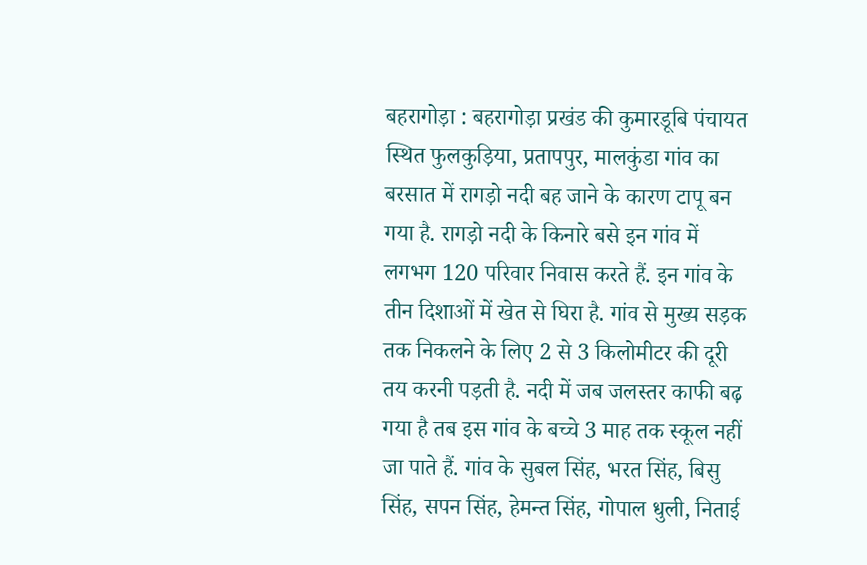बहरागोड़ा : बहरागोड़ा प्रखंड की कुमारडूबि पंचायत स्थित फुलकुड़िया, प्रतापपुर, मालकुंडा गांव का बरसात में रागड़ो नदी बह जाने के कारण टापू बन गया है. रागड़ो नदी के किनारे बसे इन गांव में लगभग 120 परिवार निवास करते हैं. इन गांव के तीन दिशाओं में खेत से घिरा है. गांव से मुख्य सड़क तक निकलने के लिए 2 से 3 किलोमीटर की दूरी तय करनी पड़ती है. नदी में जब जलस्तर काफी बढ़ गया है तब इस गांव के बच्चे 3 माह तक स्कूल नहीं जा पाते हैं. गांव के सुबल सिंह, भरत सिंह, बिसु सिंह, सपन सिंह, हेमन्त सिंह, गोपाल धुली, निताई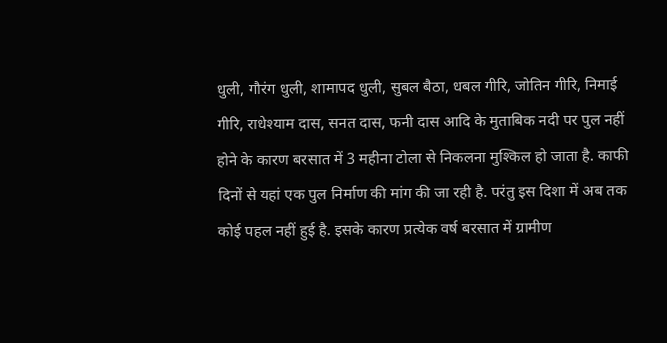धुली, गौरंग धुली, शामापद धुली, सुबल बैठा, धबल गीरि, जोतिन गीरि, निमाई गीरि, राधेश्याम दास, सनत दास, फनी दास आदि के मुताबिक नदी पर पुल नहीं होने के कारण बरसात में 3 महीना टोला से निकलना मुश्किल हो जाता है. काफी दिनों से यहां एक पुल निर्माण की मांग की जा रही है. परंतु इस दिशा में अब तक कोई पहल नहीं हुई है. इसके कारण प्रत्येक वर्ष बरसात में ग्रामीण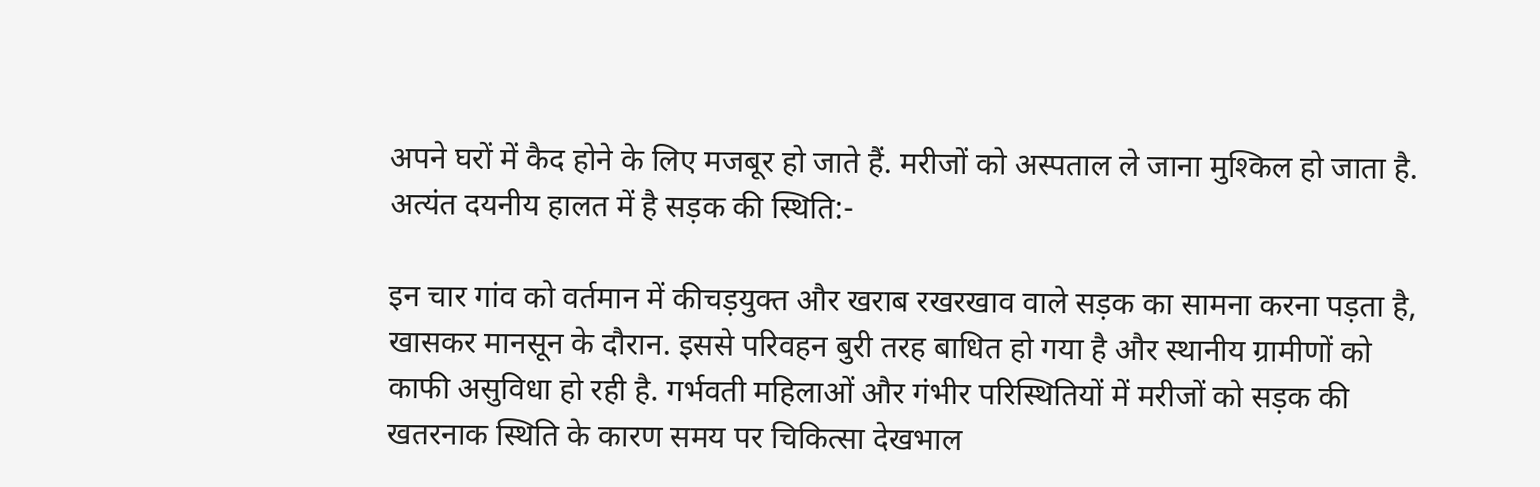अपने घरों में कैद होने के लिए मजबूर हो जाते हैं. मरीजों को अस्पताल ले जाना मुश्किल हो जाता है.
अत्यंत दयनीय हालत में है सड़क की स्थिति:-

इन चार गांव को वर्तमान में कीचड़युक्त और खराब रखरखाव वाले सड़क का सामना करना पड़ता है, खासकर मानसून के दौरान. इससे परिवहन बुरी तरह बाधित हो गया है और स्थानीय ग्रामीणों को काफी असुविधा हो रही है. गर्भवती महिलाओं और गंभीर परिस्थितियों में मरीजों को सड़क की खतरनाक स्थिति के कारण समय पर चिकित्सा देखभाल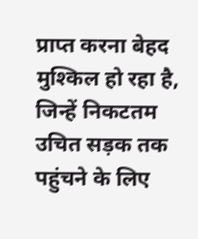प्राप्त करना बेहद मुश्किल हो रहा है, जिन्हें निकटतम उचित सड़क तक पहुंचने के लिए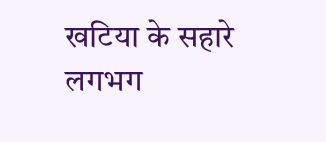खटिया के सहारे लगभग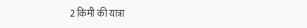2 किमी की यात्रा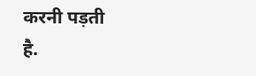करनी पड़ती है.